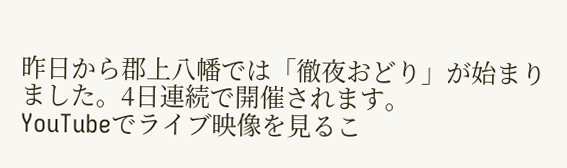昨日から郡上八幡では「徹夜おどり」が始まりました。4日連続で開催されます。
YouTubeでライブ映像を見るこ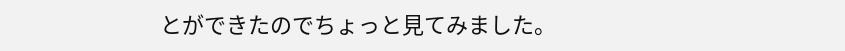とができたのでちょっと見てみました。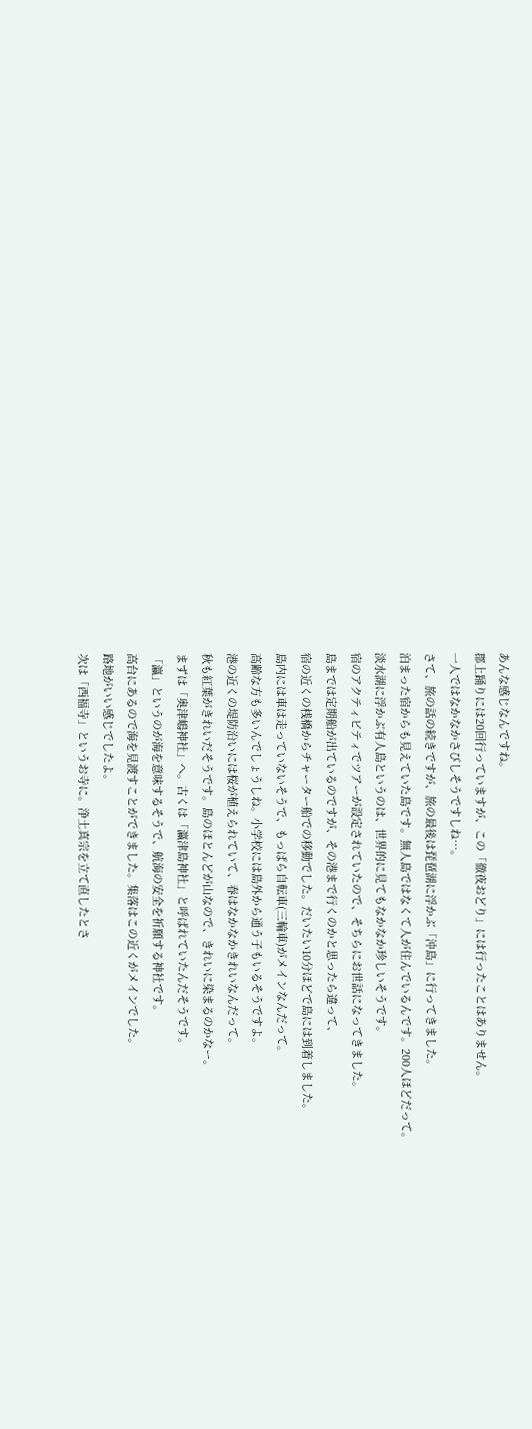あんな感じなんですね。
郡上踊りには20回行っていますが、この「徹夜おどり」には行ったことはありません。
一人ではなかなかさびしそうですしね…。
さて、旅の話の続きですが、旅の最後は琵琶湖に浮かぶ「沖島」に行ってきました。
泊まった宿からも見えていた島です。無人島ではなくて人が住んでいるんです。200人ほどだって。
淡水湖に浮かぶ有人島というのは、世界的に見てもなかなか珍しいそうです。
宿のアクティビティでツアーが設定されていたので、そちらにお世話になってきました。
島までは定期船が出ているのですが、その港まで行くのかと思ったら違って、
宿の近くの桟橋からチャーター船での移動でした。だいたい10分ほどで島には到着しました。
島内には車は走っていないそうで、もっぱら自転車(三輪車)がメインなんだって。
高齢な方も多いんでしょうしね。小学校には島外から通う子もいるそうですよ。
港の近くの堤防沿いには桜が植えられていて、春はなかなかきれいなんだって。
秋も紅葉がきれいだそうです。島のほとんどが山なので、きれいに染まるのかなー。
まずは「奥津嶋神社」へ。古くは「瀛津島神社」と呼ばれていたんだそうです。
「瀛」というのが海を意味するそうで、航海の安全を祈願する神社です。
高台にあるので海を見渡すことができました。集落はこの近くがメインでした。
路地がいい感じでしたよ。
次は「西福寺」というお寺に。浄土真宗を立て直したとさ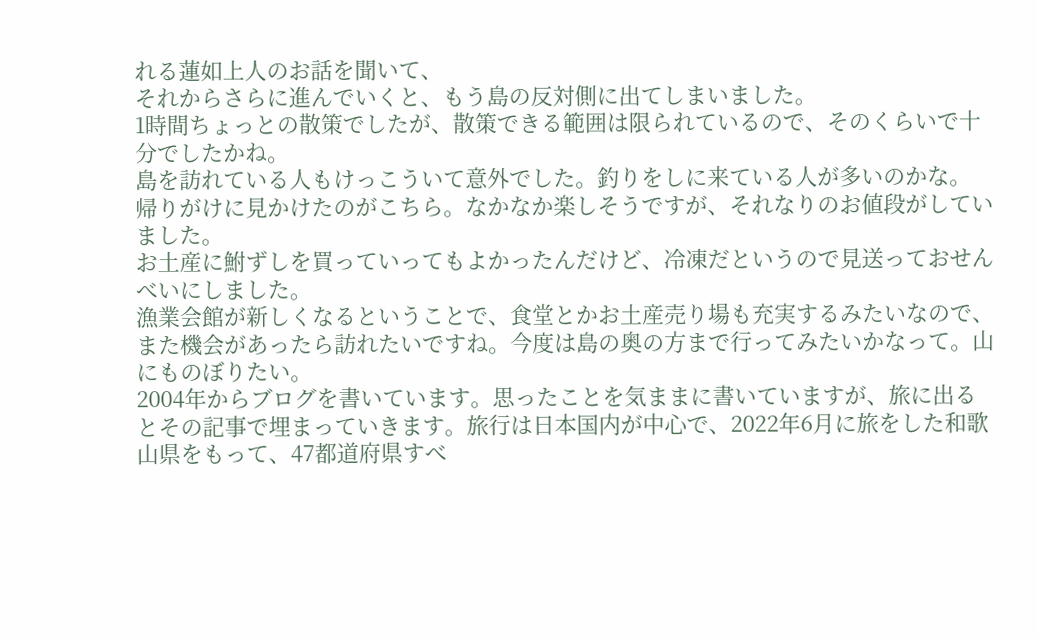れる蓮如上人のお話を聞いて、
それからさらに進んでいくと、もう島の反対側に出てしまいました。
1時間ちょっとの散策でしたが、散策できる範囲は限られているので、そのくらいで十分でしたかね。
島を訪れている人もけっこういて意外でした。釣りをしに来ている人が多いのかな。
帰りがけに見かけたのがこちら。なかなか楽しそうですが、それなりのお値段がしていました。
お土産に鮒ずしを買っていってもよかったんだけど、冷凍だというので見送っておせんべいにしました。
漁業会館が新しくなるということで、食堂とかお土産売り場も充実するみたいなので、
また機会があったら訪れたいですね。今度は島の奥の方まで行ってみたいかなって。山にものぼりたい。
2004年からブログを書いています。思ったことを気ままに書いていますが、旅に出るとその記事で埋まっていきます。旅行は日本国内が中心で、2022年6月に旅をした和歌山県をもって、47都道府県すべ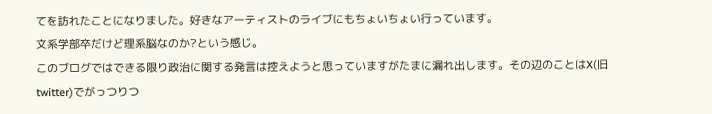てを訪れたことになりました。好きなアーティストのライブにもちょいちょい行っています。
文系学部卒だけど理系脳なのか?という感じ。
このブログではできる限り政治に関する発言は控えようと思っていますがたまに漏れ出します。その辺のことはX(旧twitter)でがっつりつ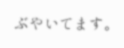ぶやいてます。